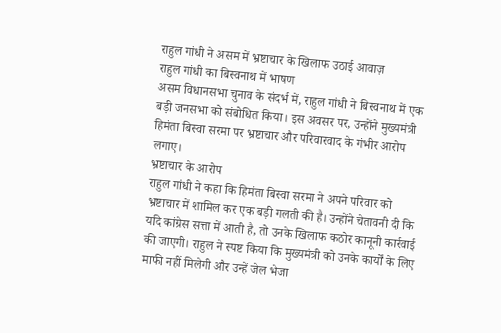राहुल गांधी ने असम में भ्रष्टाचार के खिलाफ उठाई आवाज़
राहुल गांधी का बिस्वनाथ में भाषण
असम विधानसभा चुनाव के संदर्भ में, राहुल गांधी ने बिस्वनाथ में एक बड़ी जनसभा को संबोधित किया। इस अवसर पर, उन्होंने मुख्यमंत्री हिमंता बिस्वा सरमा पर भ्रष्टाचार और परिवारवाद के गंभीर आरोप लगाए।
भ्रष्टाचार के आरोप
राहुल गांधी ने कहा कि हिमंता बिस्वा सरमा ने अपने परिवार को भ्रष्टाचार में शामिल कर एक बड़ी गलती की है। उन्होंने चेतावनी दी कि यदि कांग्रेस सत्ता में आती है, तो उनके खिलाफ कठोर कानूनी कार्रवाई की जाएगी। राहुल ने स्पष्ट किया कि मुख्यमंत्री को उनके कार्यों के लिए माफी नहीं मिलेगी और उन्हें जेल भेजा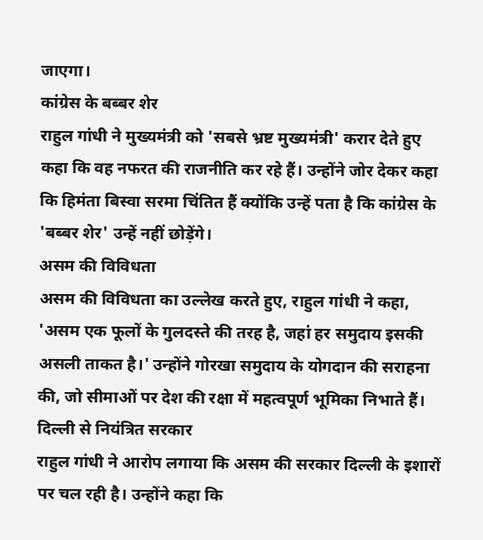जाएगा।
कांग्रेस के बब्बर शेर
राहुल गांधी ने मुख्यमंत्री को 'सबसे भ्रष्ट मुख्यमंत्री' करार देते हुए कहा कि वह नफरत की राजनीति कर रहे हैं। उन्होंने जोर देकर कहा कि हिमंता बिस्वा सरमा चिंतित हैं क्योंकि उन्हें पता है कि कांग्रेस के 'बब्बर शेर' उन्हें नहीं छोड़ेंगे।
असम की विविधता
असम की विविधता का उल्लेख करते हुए, राहुल गांधी ने कहा, 'असम एक फूलों के गुलदस्ते की तरह है, जहां हर समुदाय इसकी असली ताकत है।' उन्होंने गोरखा समुदाय के योगदान की सराहना की, जो सीमाओं पर देश की रक्षा में महत्वपूर्ण भूमिका निभाते हैं।
दिल्ली से नियंत्रित सरकार
राहुल गांधी ने आरोप लगाया कि असम की सरकार दिल्ली के इशारों पर चल रही है। उन्होंने कहा कि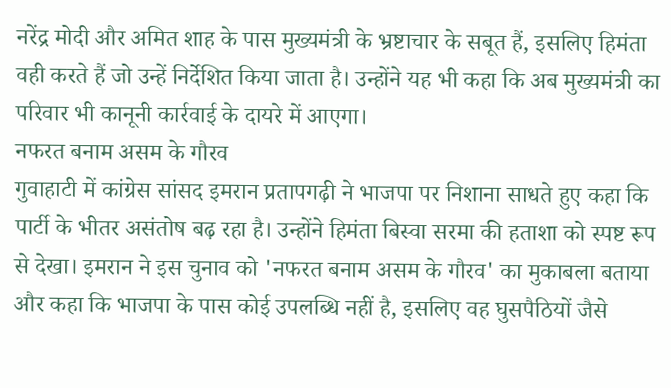नरेंद्र मोदी और अमित शाह के पास मुख्यमंत्री के भ्रष्टाचार के सबूत हैं, इसलिए हिमंता वही करते हैं जो उन्हें निर्देशित किया जाता है। उन्होंने यह भी कहा कि अब मुख्यमंत्री का परिवार भी कानूनी कार्रवाई के दायरे में आएगा।
नफरत बनाम असम के गौरव
गुवाहाटी में कांग्रेस सांसद इमरान प्रतापगढ़ी ने भाजपा पर निशाना साधते हुए कहा कि पार्टी के भीतर असंतोष बढ़ रहा है। उन्होंने हिमंता बिस्वा सरमा की हताशा को स्पष्ट रूप से देखा। इमरान ने इस चुनाव को 'नफरत बनाम असम के गौरव' का मुकाबला बताया और कहा कि भाजपा के पास कोई उपलब्धि नहीं है, इसलिए वह घुसपैठियों जैसे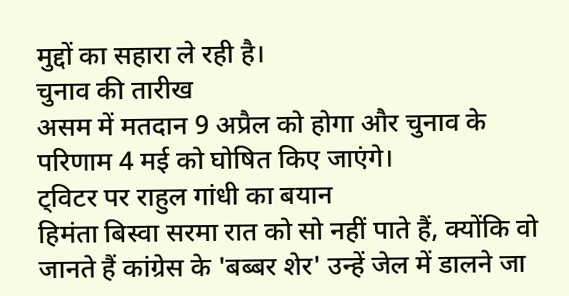मुद्दों का सहारा ले रही है।
चुनाव की तारीख
असम में मतदान 9 अप्रैल को होगा और चुनाव के परिणाम 4 मई को घोषित किए जाएंगे।
ट्विटर पर राहुल गांधी का बयान
हिमंता बिस्वा सरमा रात को सो नहीं पाते हैं, क्योंकि वो जानते हैं कांग्रेस के 'बब्बर शेर' उन्हें जेल में डालने जा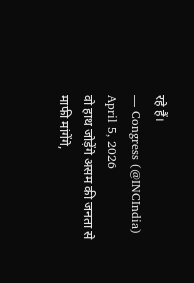रहे हैं।
— Congress (@INCIndia) April 5, 2026
वो हाथ जोड़ेंगे असम की जनता से माफी मांगेंगे,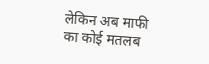लेकिन अब माफी का कोई मतलब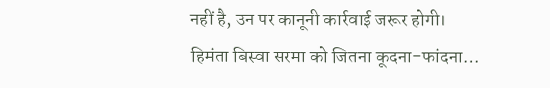नहीं है, उन पर कानूनी कार्रवाई जरूर होगी।
हिमंता बिस्वा सरमा को जितना कूदना-फांदना…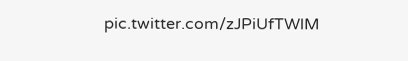pic.twitter.com/zJPiUfTWlM